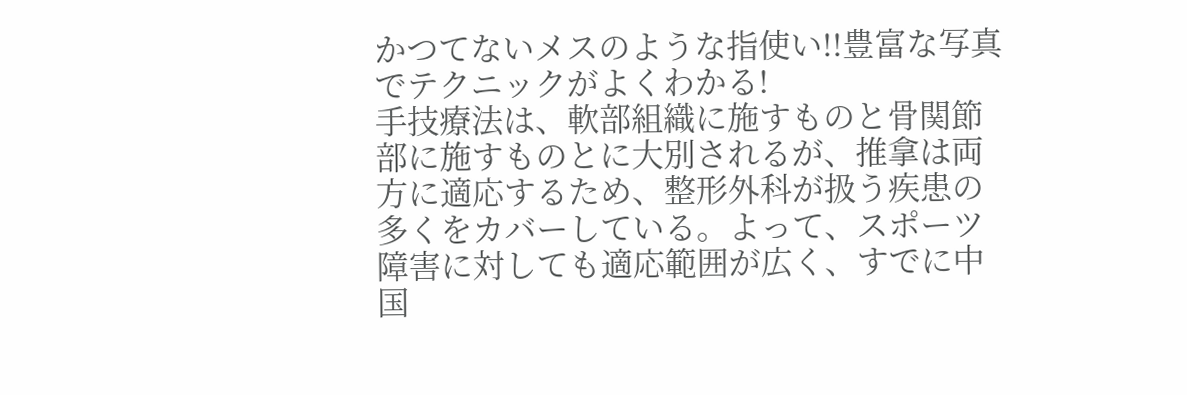かつてないメスのような指使い!!豊富な写真でテクニックがよくわかる!
手技療法は、軟部組織に施すものと骨関節部に施すものとに大別されるが、推拿は両方に適応するため、整形外科が扱う疾患の多くをカバーしている。よって、スポーツ障害に対しても適応範囲が広く、すでに中国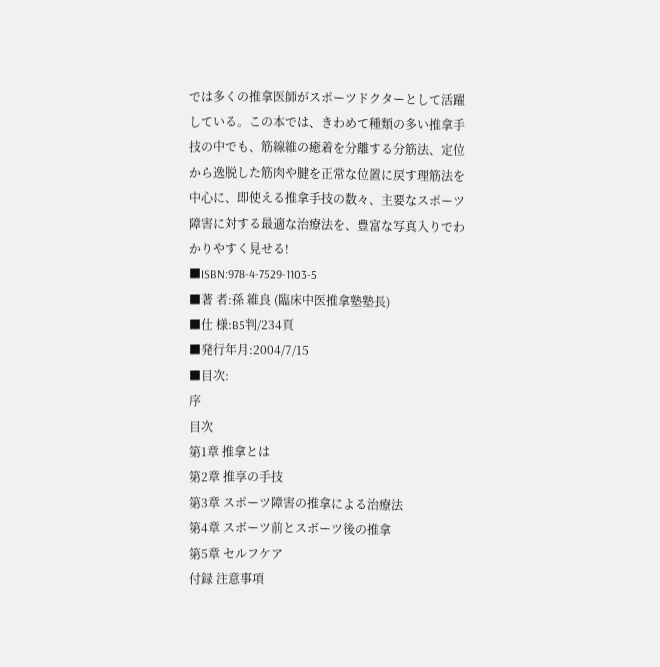では多くの推拿医師がスポーツドクターとして活躍している。この本では、きわめて種類の多い推拿手技の中でも、筋線維の癒着を分離する分筋法、定位から逸脱した筋肉や腱を正常な位置に戻す理筋法を中心に、即使える推拿手技の数々、主要なスポーツ障害に対する最適な治療法を、豊富な写真入りでわかりやすく見せる!
■ISBN:978-4-7529-1103-5
■著 者:孫 維良 (臨床中医推拿塾塾長)
■仕 様:B5判/234頁
■発行年月:2004/7/15
■目次:
序
目次
第1章 推拿とは
第2章 推享の手技
第3章 スポーツ障害の推拿による治療法
第4章 スボーツ前とスボーツ後の推拿
第5章 セルフケア
付録 注意事項